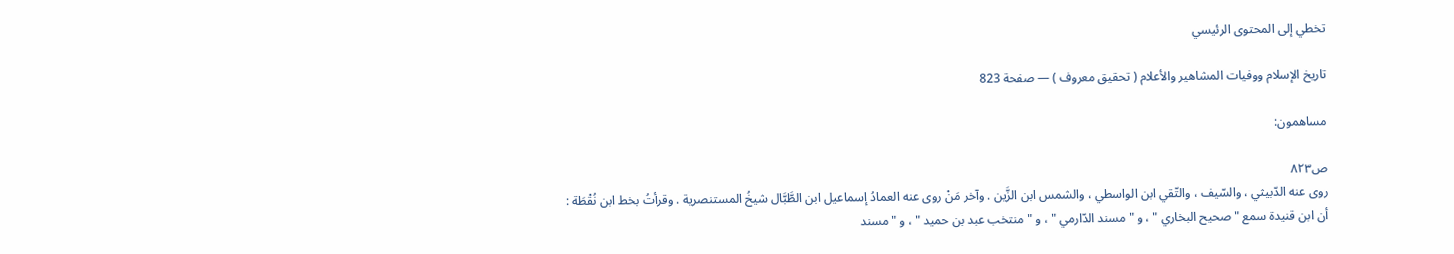تخطي إلى المحتوى الرئيسي

تاريخ الإسلام ووفيات المشاهير والأعلام ( تحقيق معروف ) — صفحة 823

مساهمون:

ص٨٢٣
روى عنه الدّبيثي ، والسّيف ، والتّقي ابن الواسطي ، والشمس ابن الزَّين . وآخر مَنْ روى عنه العمادُ إسماعيل ابن الطَّبَّال شيخُ المستنصرية . وقرأتُ بخط ابن نُقْطَة : أن ابن قنيدة سمع " صحيح البخاري " ، و " مسند الدّارمي " ، و " منتخب عبد بن حميد " ، و " مسند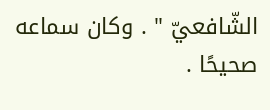الشّافعيّ " . وكان سماعه صحيحًا .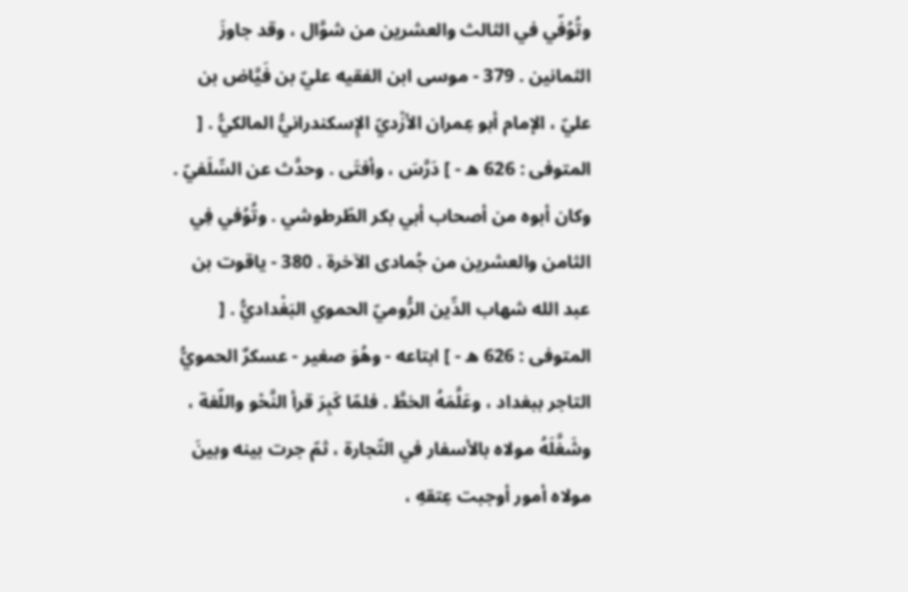وتُوُفّي في الثالث والعشرين من شوَّال ، وقد جاوزَ الثمانين . 379 - موسى ابن الفقيه عليّ بن فَيَّاض بن عليّ ، الإمام أبو عِمران الأزْديّ الإِسكندرانيُّ المالكيُّ . [ المتوفى : 626 ه - ] دَرَّسَ ، وأفتَى . وحدَّث عن السِّلَفيّ . وكان أبوه من أصحاب أبي بكر الطّرطوشي . وتُوُفي فِي الثامن والعشرين من جُمادى الآخرة . 380 - ياقوت بن عبد الله شهاب الدِّين الرُّوميّ الحموي البَغْداديُّ . [ المتوفى : 626 ه - ] ابتاعه - وهُوَ صغير - عسكرٌ الحمويُّ التاجر ببغداد ، وعَلَّمَهُ الخطَّ . فلمّا كَبِرَ قرأ النَّحْو واللّغة ، وشَغَّلَهُ مولاه بالأسفار في التّجارة ، ثمّ جرت بينه وبينَ مولاه أمور أوجبت عِتقهِ ،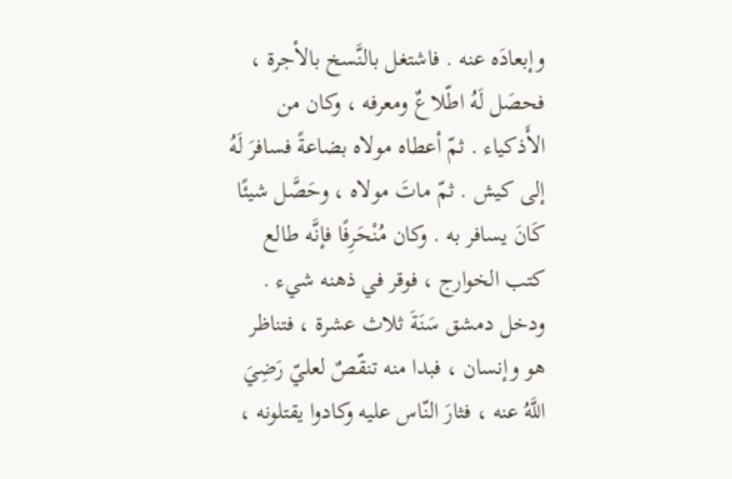وإبعادَه عنه . فاشتغل بالنَّسخ بالأجرة ، فحصَل لَهُ اطّلاعٌ ومعرفه ، وكان من الأَذكياء . ثمّ أعطاه مولاه بضاعةً فسافرَ لَهُ إلى كيش . ثمّ ماتَ مولاه ، وحَصَّل شيئًا كَانَ يسافر به . وكان مُنْحَرِفًا فإنَّه طالع كتب الخوارج ، فوقر في ذهنه شيء . ودخل دمشق سَنَةَ ثلاث عشرة ، فتناظر هو وإنسان ، فبدا منه تنقّصٌ لعليّ رَضِيَ اللَّهُ عنه ، فثارَ النّاس عليه وكادوا يقتلونه ،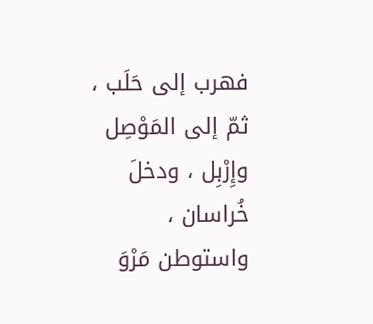فهرب إلى حَلَب ، ثمّ إلى المَوْصِل وإِرْبِل ، ودخلَ خُراسان ، واستوطن مَرْوَ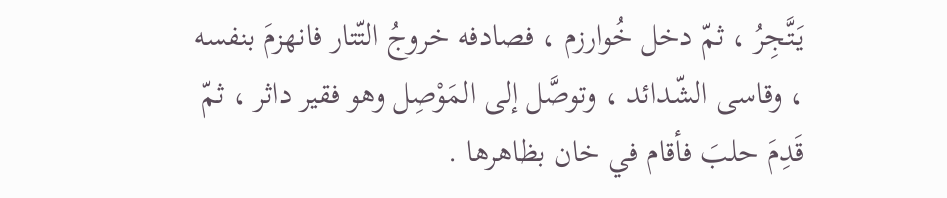يَتَّجِرُ ، ثمّ دخل خُوارزم ، فصادفه خروجُ التّتار فانهزمَ بنفسه ، وقاسى الشّدائد ، وتوصَّل إلى المَوْصِل وهو فقير داثر ، ثمّ قَدِمَ حلبَ فأقام في خان بظاهرها .